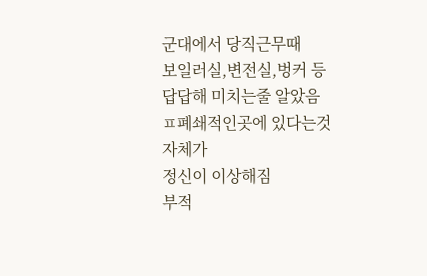군대에서 당직근무때
보일러실,변전실,벙커 등
답답해 미치는줄 알았음
ㅍ폐쇄적인곳에 있다는것 자체가
정신이 이상해짐
부적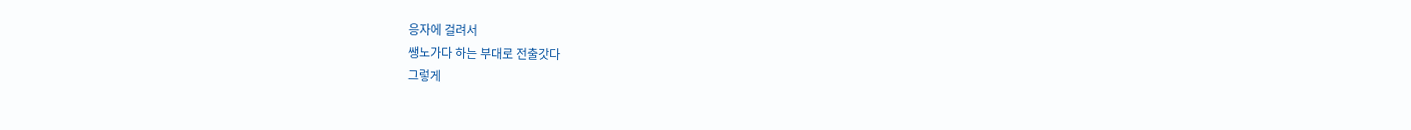응자에 걸려서
쌩노가다 하는 부대로 전출갓다
그렇게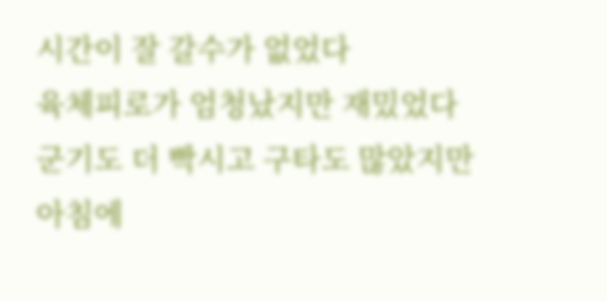시간이 잘 갈수가 없었다
육체피로가 엄청났지만 재밌었다
군기도 더 빡시고 구타도 많았지만
아침에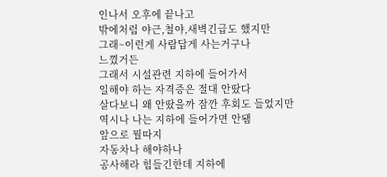인나서 오후에 끝나고
밖에처럼 야근,철야,새벽긴급도 했지만
그래~이런게 사람답게 사는거구나
느꼈거든
그래서 시설관련 지하에 들어가서
일해야 하는 자격증은 절대 안땄다
살다보니 왜 안땄을까 잠깐 후회도 들었지만
역시나 나는 지하에 들어가면 안됌
앞으로 뭘따지
자동차나 해야하나
공사해라 힘들긴한데 지하에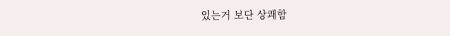있는거 보단 상쾌함